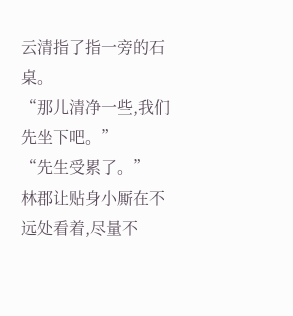云清指了指一旁的石桌。
“那儿清净一些,我们先坐下吧。”
“先生受累了。”
林郡让贴身小厮在不远处看着,尽量不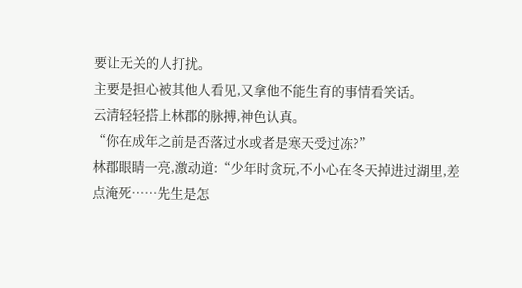要让无关的人打扰。
主要是担心被其他人看见,又拿他不能生育的事情看笑话。
云清轻轻搭上林郡的脉搏,神色认真。
“你在成年之前是否落过水或者是寒天受过冻?”
林郡眼睛一亮,激动道:“少年时贪玩,不小心在冬天掉进过湖里,差点淹死……先生是怎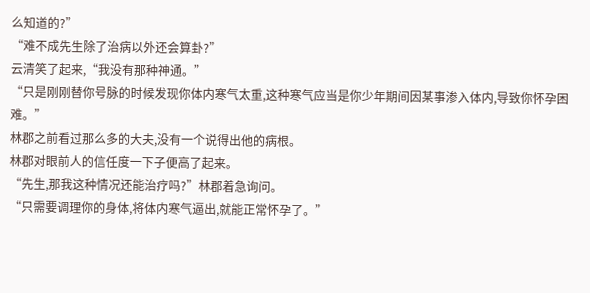么知道的?”
“难不成先生除了治病以外还会算卦?”
云清笑了起来,“我没有那种神通。”
“只是刚刚替你号脉的时候发现你体内寒气太重,这种寒气应当是你少年期间因某事渗入体内,导致你怀孕困难。”
林郡之前看过那么多的大夫,没有一个说得出他的病根。
林郡对眼前人的信任度一下子便高了起来。
“先生,那我这种情况还能治疗吗?”林郡着急询问。
“只需要调理你的身体,将体内寒气逼出,就能正常怀孕了。”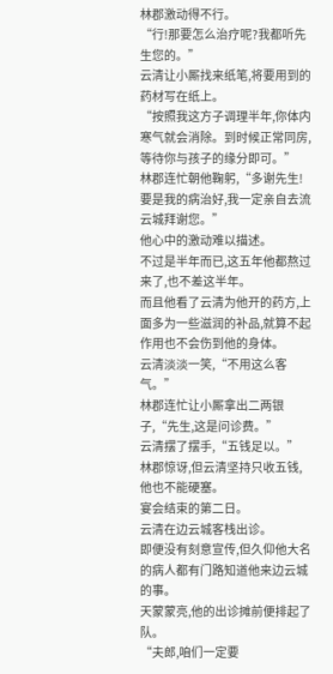林郡激动得不行。
“行!那要怎么治疗呢?我都听先生您的。”
云清让小厮找来纸笔,将要用到的药材写在纸上。
“按照我这方子调理半年,你体内寒气就会消除。到时候正常同房,等待你与孩子的缘分即可。”
林郡连忙朝他鞠躬,“多谢先生!要是我的病治好,我一定亲自去流云城拜谢您。”
他心中的激动难以描述。
不过是半年而已,这五年他都熬过来了,也不差这半年。
而且他看了云清为他开的药方,上面多为一些滋润的补品,就算不起作用也不会伤到他的身体。
云清淡淡一笑,“不用这么客气。”
林郡连忙让小厮拿出二两银子,“先生,这是问诊费。”
云清摆了摆手,“五钱足以。”
林郡惊讶,但云清坚持只收五钱,他也不能硬塞。
宴会结束的第二日。
云清在边云城客栈出诊。
即便没有刻意宣传,但久仰他大名的病人都有门路知道他来边云城的事。
天蒙蒙亮,他的出诊摊前便排起了队。
“夫郎,咱们一定要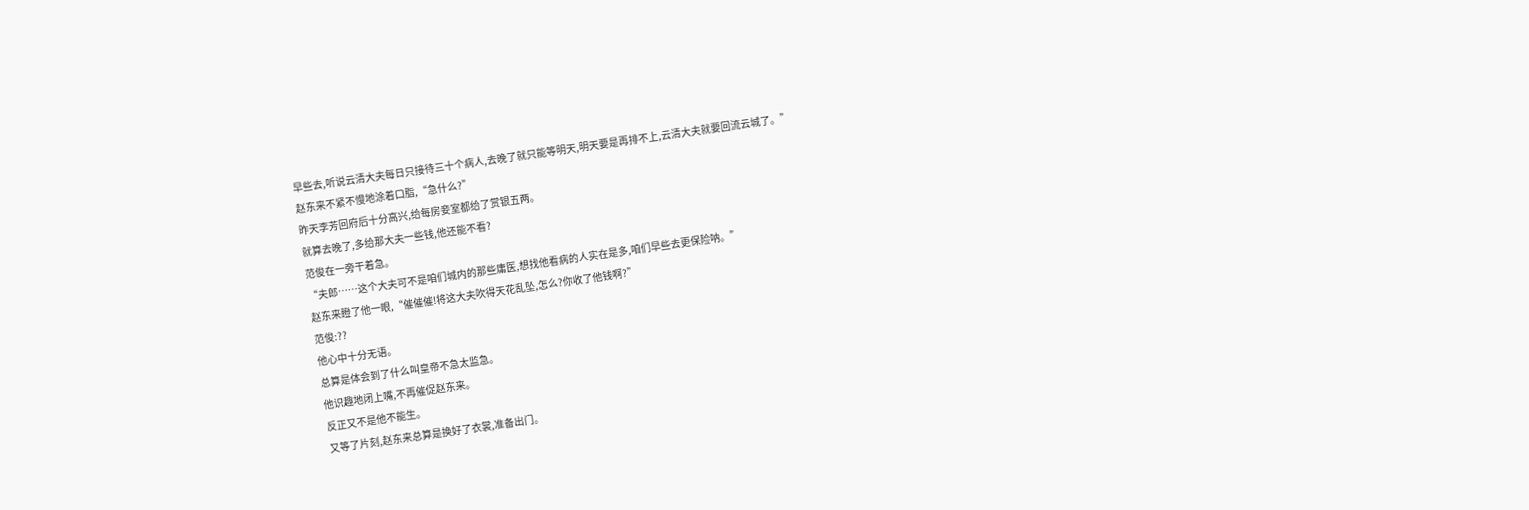早些去,听说云清大夫每日只接待三十个病人,去晚了就只能等明天,明天要是再排不上,云清大夫就要回流云城了。”
赵东来不紧不慢地涂着口脂,“急什么?”
昨天李芳回府后十分高兴,给每房妾室都给了赏银五两。
就算去晚了,多给那大夫一些钱,他还能不看?
范俊在一旁干着急。
“夫郎……这个大夫可不是咱们城内的那些庸医,想找他看病的人实在是多,咱们早些去更保险呐。”
赵东来瞪了他一眼,“催催催!将这大夫吹得天花乱坠,怎么?你收了他钱啊?”
范俊:??
他心中十分无语。
总算是体会到了什么叫皇帝不急太监急。
他识趣地闭上嘴,不再催促赵东来。
反正又不是他不能生。
又等了片刻,赵东来总算是换好了衣裳,准备出门。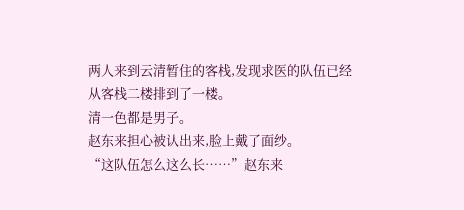两人来到云清暂住的客栈,发现求医的队伍已经从客栈二楼排到了一楼。
清一色都是男子。
赵东来担心被认出来,脸上戴了面纱。
“这队伍怎么这么长……”赵东来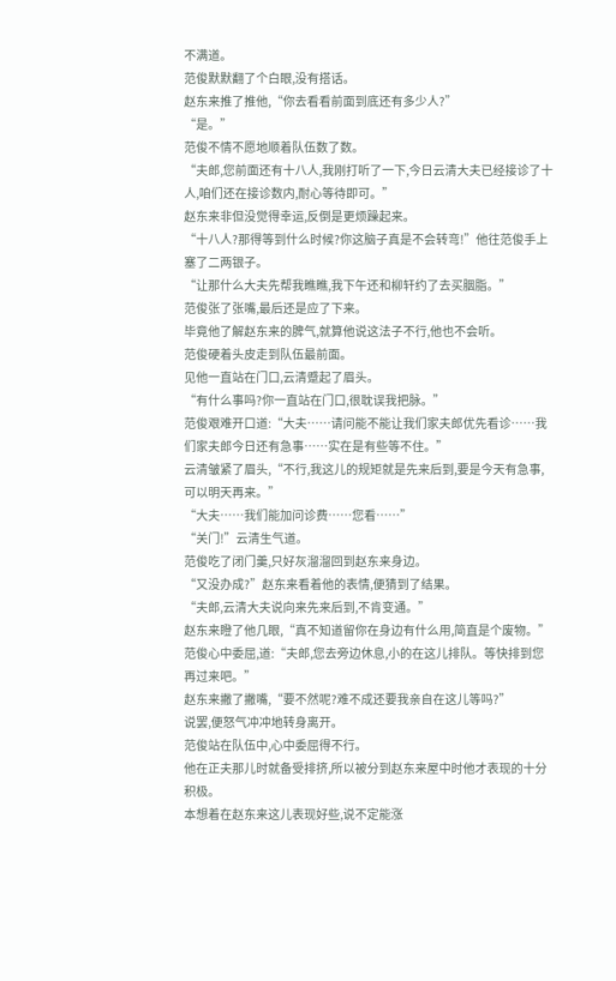不满道。
范俊默默翻了个白眼,没有搭话。
赵东来推了推他,“你去看看前面到底还有多少人?”
“是。”
范俊不情不愿地顺着队伍数了数。
“夫郎,您前面还有十八人,我刚打听了一下,今日云清大夫已经接诊了十人,咱们还在接诊数内,耐心等待即可。”
赵东来非但没觉得幸运,反倒是更烦躁起来。
“十八人?那得等到什么时候?你这脑子真是不会转弯!”他往范俊手上塞了二两银子。
“让那什么大夫先帮我瞧瞧,我下午还和柳轩约了去买胭脂。”
范俊张了张嘴,最后还是应了下来。
毕竟他了解赵东来的脾气,就算他说这法子不行,他也不会听。
范俊硬着头皮走到队伍最前面。
见他一直站在门口,云清蹙起了眉头。
“有什么事吗?你一直站在门口,很耽误我把脉。”
范俊艰难开口道:“大夫……请问能不能让我们家夫郎优先看诊……我们家夫郎今日还有急事……实在是有些等不住。”
云清皱紧了眉头,“不行,我这儿的规矩就是先来后到,要是今天有急事,可以明天再来。”
“大夫……我们能加问诊费……您看……”
“关门!”云清生气道。
范俊吃了闭门羹,只好灰溜溜回到赵东来身边。
“又没办成?”赵东来看着他的表情,便猜到了结果。
“夫郎,云清大夫说向来先来后到,不肯变通。”
赵东来瞪了他几眼,“真不知道留你在身边有什么用,简直是个废物。”
范俊心中委屈,道:“夫郎,您去旁边休息,小的在这儿排队。等快排到您再过来吧。”
赵东来撇了撇嘴,“要不然呢?难不成还要我亲自在这儿等吗?”
说罢,便怒气冲冲地转身离开。
范俊站在队伍中,心中委屈得不行。
他在正夫那儿时就备受排挤,所以被分到赵东来屋中时他才表现的十分积极。
本想着在赵东来这儿表现好些,说不定能涨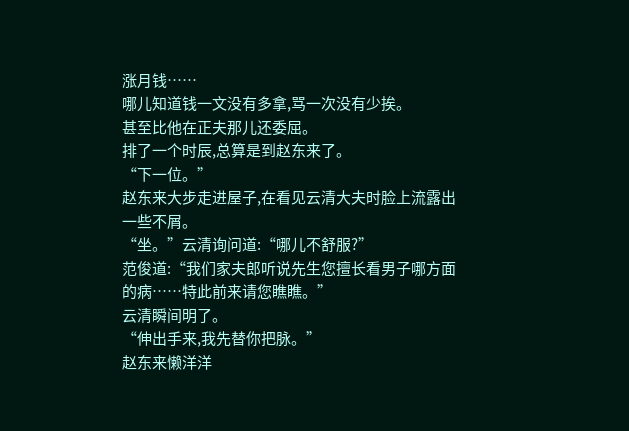涨月钱……
哪儿知道钱一文没有多拿,骂一次没有少挨。
甚至比他在正夫那儿还委屈。
排了一个时辰,总算是到赵东来了。
“下一位。”
赵东来大步走进屋子,在看见云清大夫时脸上流露出一些不屑。
“坐。”云清询问道:“哪儿不舒服?”
范俊道:“我们家夫郎听说先生您擅长看男子哪方面的病……特此前来请您瞧瞧。”
云清瞬间明了。
“伸出手来,我先替你把脉。”
赵东来懒洋洋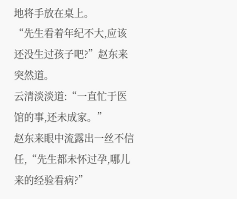地将手放在桌上。
“先生看着年纪不大,应该还没生过孩子吧?”赵东来突然道。
云清淡淡道:“一直忙于医馆的事,还未成家。”
赵东来眼中流露出一丝不信任,“先生都未怀过孕,哪儿来的经验看病?”